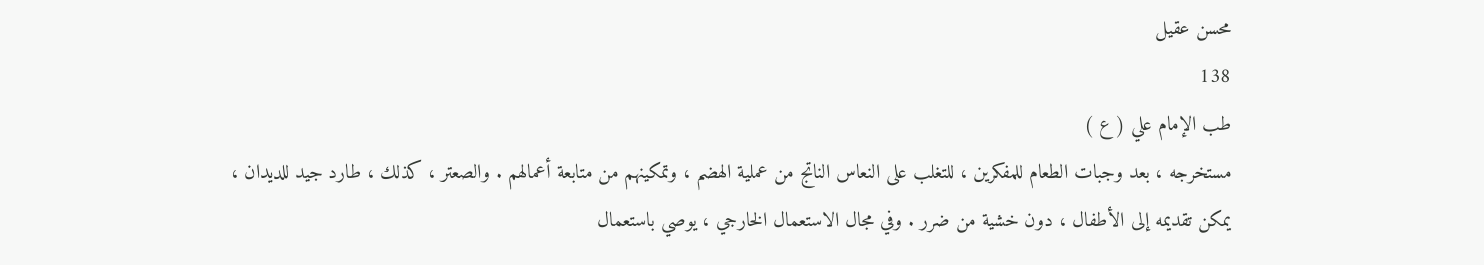محسن عقيل
138
طب الإمام علي ( ع )
مستخرجه ، بعد وجبات الطعام للمفكرين ، للتغلب على النعاس الناتج من عملية الهضم ، وتمكينهم من متابعة أعمالهم . والصعتر ، كذلك ، طارد جيد للديدان ، يمكن تقديمه إلى الأطفال ، دون خشية من ضرر . وفي مجال الاستعمال الخارجي ، يوصي باستعمال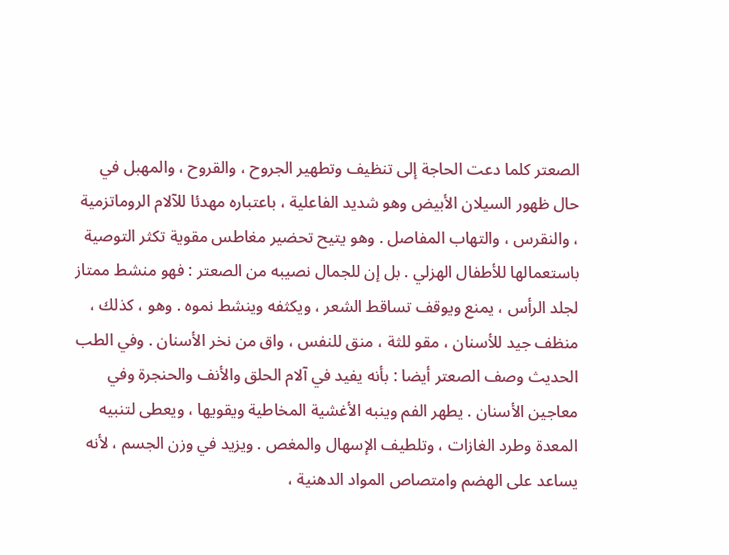الصعتر كلما دعت الحاجة إلى تنظيف وتطهير الجروح ، والقروح ، والمهبل في حال ظهور السيلان الأبيض وهو شديد الفاعلية ، باعتباره مهدئا للآلام الروماتزمية ، والنقرس ، والتهاب المفاصل . وهو يتيح تحضير مغاطس مقوية تكثر التوصية باستعمالها للأطفال الهزلي . بل إن للجمال نصيبه من الصعتر : فهو منشط ممتاز لجلد الرأس ، يمنع ويوقف تساقط الشعر ، ويكثفه وينشط نموه . وهو ، كذلك ، منظف جيد للأسنان ، مقو للثة ، منق للنفس ، واق من نخر الأسنان . وفي الطب الحديث وصف الصعتر أيضا : بأنه يفيد في آلام الحلق والأنف والحنجرة وفي معاجين الأسنان . يطهر الفم وينبه الأغشية المخاطية ويقويها ، ويعطى لتنبيه المعدة وطرد الغازات ، وتلطيف الإسهال والمغص . ويزيد في وزن الجسم ، لأنه يساعد على الهضم وامتصاص المواد الدهنية ،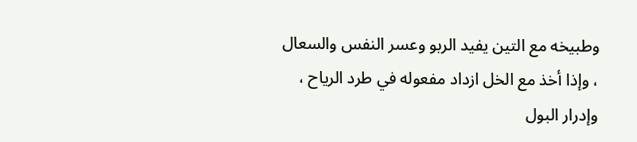وطبيخه مع التين يفيد الربو وعسر النفس والسعال ، وإذا أخذ مع الخل ازداد مفعوله في طرد الرياح ، وإدرار البول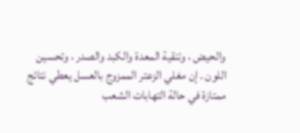والحيض ، وتنقية المعدة والكبد والصدر ، وتحسين اللون . إن مغلي الزعتر الممزوج بالعسل يعطي نتائج ممتازة في حالة التهابات الشعب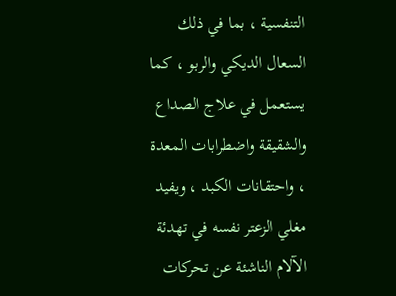التنفسية ، بما في ذلك السعال الديكي والربو ، كما يستعمل في علاج الصداع والشقيقة واضطرابات المعدة ، واحتقانات الكبد ، ويفيد مغلي الزعتر نفسه في تهدئة الآلام الناشئة عن تحركات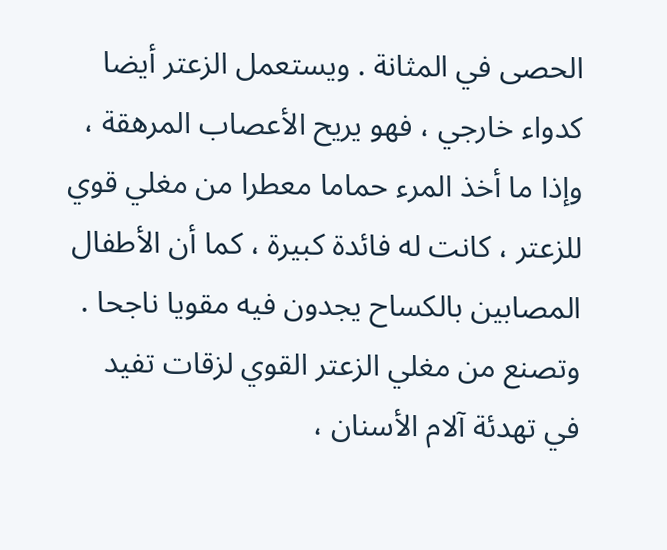الحصى في المثانة . ويستعمل الزعتر أيضا كدواء خارجي ، فهو يريح الأعصاب المرهقة ، وإذا ما أخذ المرء حماما معطرا من مغلي قوي للزعتر ، كانت له فائدة كبيرة ، كما أن الأطفال المصابين بالكساح يجدون فيه مقويا ناجحا . وتصنع من مغلي الزعتر القوي لزقات تفيد في تهدئة آلام الأسنان ،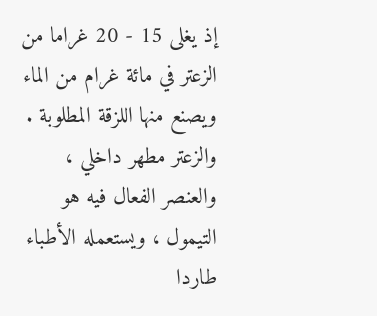إذ يغلى 15 - 20 غراما من الزعتر في مائة غرام من الماء ويصنع منها اللزقة المطلوبة . والزعتر مطهر داخلي ، والعنصر الفعال فيه هو التيمول ، ويستعمله الأطباء طاردا